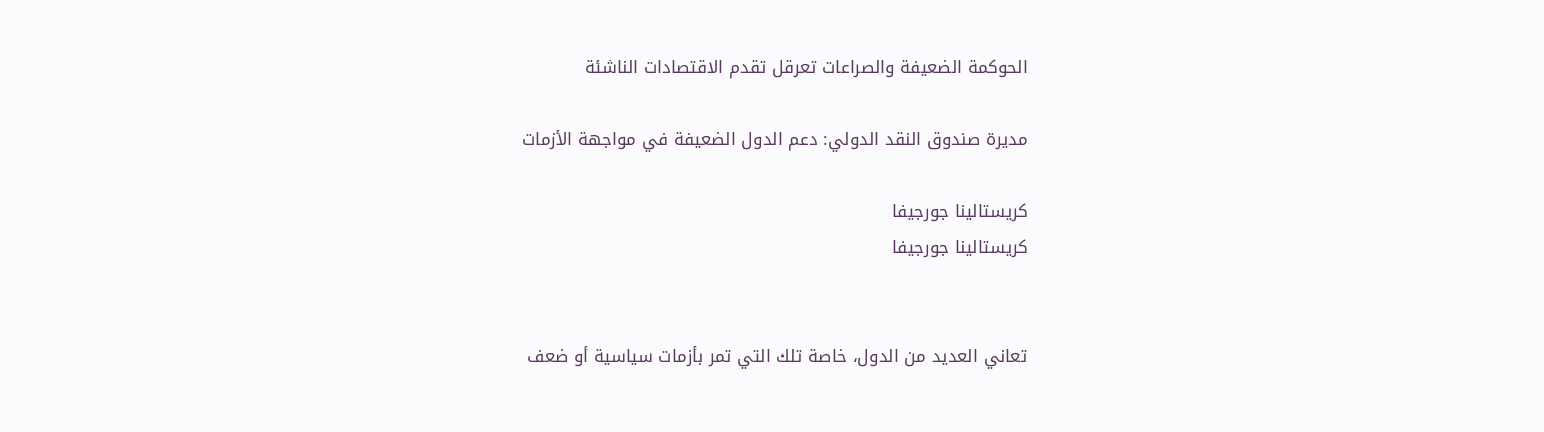الحوكمة الضعيفة والصراعات تعرقل تقدم الاقتصادات الناشئة

مديرة صندوق النقد الدولي: دعم الدول الضعيفة في مواجهة الأزمات

كريستالينا جورجيفا
كريستالينا جورجيفا


تعاني العديد من الدول، خاصة تلك التي تمر بأزمات سياسية أو ضعف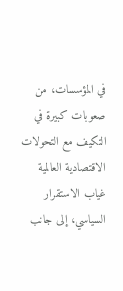في المؤسسات، من صعوبات كبيرة في التكيف مع التحولات الاقتصادية العالمية غياب الاستقرار السياسي، إلى جانب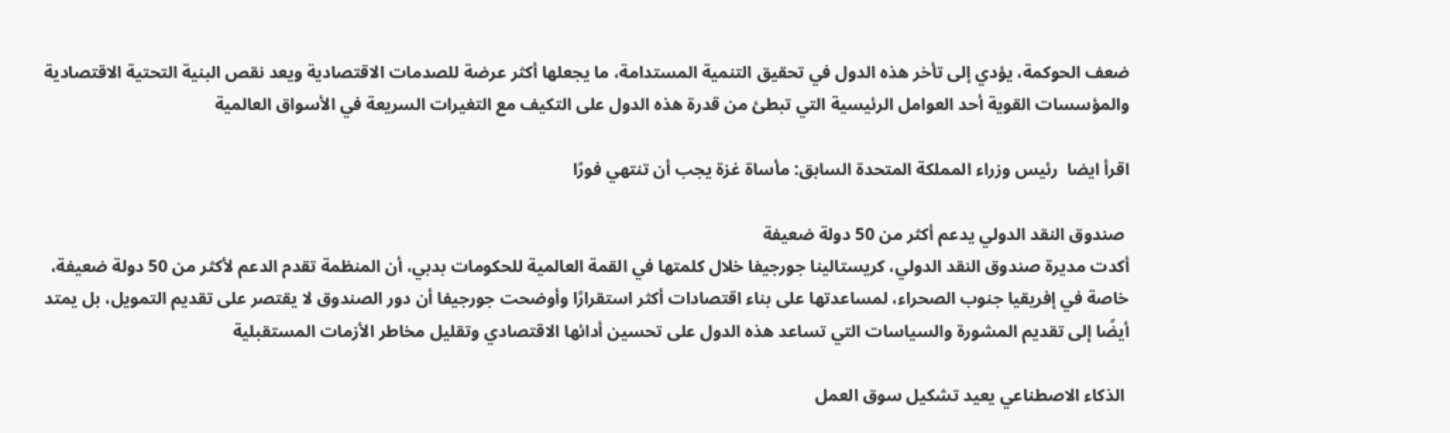ضعف الحوكمة، يؤدي إلى تأخر هذه الدول في تحقيق التنمية المستدامة، ما يجعلها أكثر عرضة للصدمات الاقتصادية ويعد نقص البنية التحتية الاقتصادية والمؤسسات القوية أحد العوامل الرئيسية التي تبطئ من قدرة هذه الدول على التكيف مع التغيرات السريعة في الأسواق العالمية

اقرأ ايضا  رئيس وزراء المملكة المتحدة السابق: مأساة غزة يجب أن تنتهي فورًا

 صندوق النقد الدولي يدعم أكثر من 50 دولة ضعيفة
أكدت مديرة صندوق النقد الدولي، كريستالينا جورجيفا خلال كلمتها في القمة العالمية للحكومات بدبي، أن المنظمة تقدم الدعم لأكثر من 50 دولة ضعيفة، خاصة في إفريقيا جنوب الصحراء، لمساعدتها على بناء اقتصادات أكثر استقرارًا وأوضحت جورجيفا أن دور الصندوق لا يقتصر على تقديم التمويل، بل يمتد أيضًا إلى تقديم المشورة والسياسات التي تساعد هذه الدول على تحسين أدائها الاقتصادي وتقليل مخاطر الأزمات المستقبلية

 الذكاء الاصطناعي يعيد تشكيل سوق العمل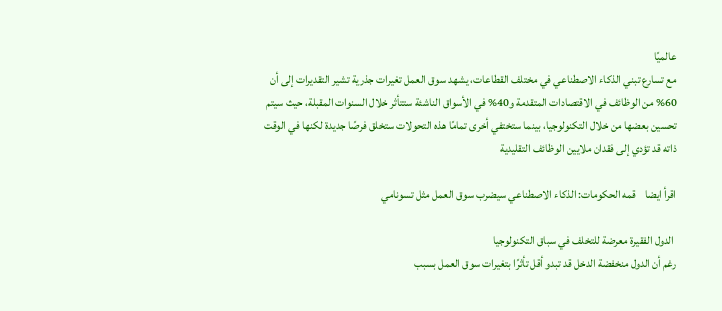عالميًا
مع تسارع تبني الذكاء الاصطناعي في مختلف القطاعات، يشهد سوق العمل تغيرات جذرية تشير التقديرات إلى أن 60% من الوظائف في الاقتصادات المتقدمة و40% في الأسواق الناشئة ستتأثر خلال السنوات المقبلة، حيث سيتم تحسين بعضها من خلال التكنولوجيا، بينما ستختفي أخرى تمامًا هذه التحولات ستخلق فرصًا جديدة لكنها في الوقت ذاته قد تؤدي إلى فقدان ملايين الوظائف التقليدية

اقرأ ايضا    قمه الحكومات: الذكاء الاصطناعي سيضرب سوق العمل مثل تسونامي

 الدول الفقيرة معرضة للتخلف في سباق التكنولوجيا
رغم أن الدول منخفضة الدخل قد تبدو أقل تأثرًا بتغيرات سوق العمل بسبب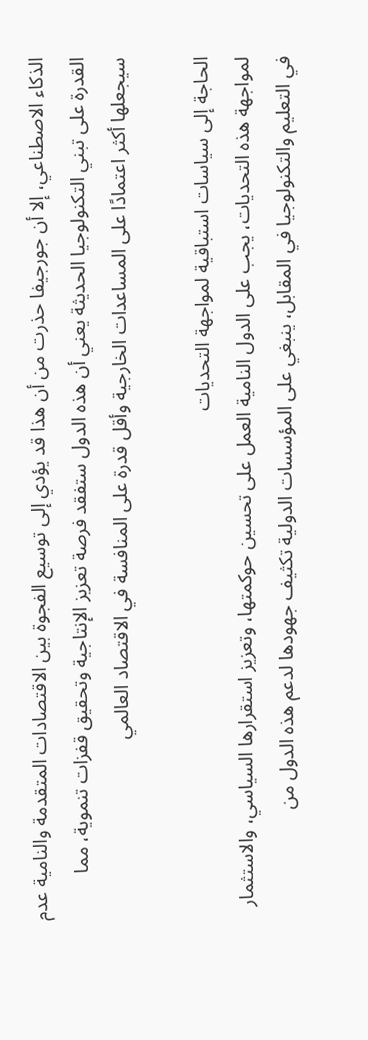الذكاء الاصطناعي، إلا أن جورجيفا حذرت من أن هذا قد يؤدي إلى توسيع الفجوة بين الاقتصادات المتقدمة والنامية عدم القدرة على تبني التكنولوجيا الحديثة يعني أن هذه الدول ستفقد فرصة تعزيز الإنتاجية وتحقيق قفزات تنموية، مما سيجعلها أكثر اعتمادًا على المساعدات الخارجية وأقل قدرة على المنافسة في الاقتصاد العالمي

الحاجة إلى سياسات استباقية لمواجهة التحديات
لمواجهة هذه التحديات، يجب على الدول النامية العمل على تحسين حوكمتها، وتعزيز استقرارها السياسي، والاستثمار في التعليم والتكنولوجيا في المقابل، ينبغي على المؤسسات الدولية تكثيف جهودها لدعم هذه الدول من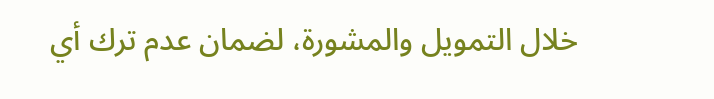خلال التمويل والمشورة، لضمان عدم ترك أي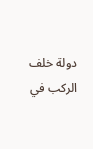دولة خلف الركب في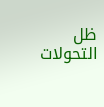ظل التحولات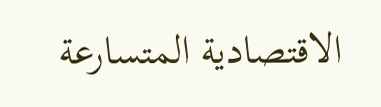الاقتصادية المتسارعة